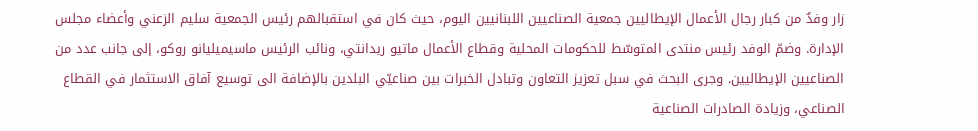زار وفدٌ من كبار رجال الأعمال الإيطاليين جمعية الصناعيين اللبنانيين اليوم، حيث كان في استقبالهم رئيس الجمعية سليم الزعني وأعضاء مجلس الإدارة. وضمّ الوفد رئيس منتدى المتوسّط للحكومات المحلية وقطاع الأعمال ماتيو ريدانتي، ونائب الرئيس ماسيميليانو روكو، إلى جانب عدد من الصناعيين الإيطاليين. وجرى البحث في سبل تعزيز التعاون وتبادل الخبرات بين صناعيّي البلدين بالإضافة الى توسيع آفاق الاستثمار في القطاع الصناعي، وزيادة الصادرات الصناعية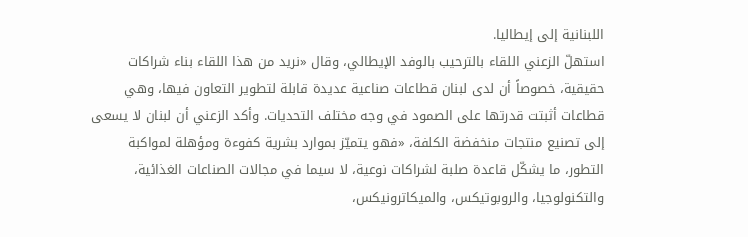اللبنانية إلى إيطاليا.
استهلّ الزعني اللقاء بالترحيب بالوفد الإيطالي، وقال «نريد من هذا اللقاء بناء شراكات حقيقية، خصوصاً أن لدى لبنان قطاعات صناعية عديدة قابلة لتطوير التعاون فيها، وهي قطاعات أثبتت قدرتها على الصمود في وجه مختلف التحديات. وأكد الزعني أن لبنان لا يسعى إلى تصنيع منتجات منخفضة الكلفة، «فهو يتميّز بموارد بشرية كفوءة ومؤهلة لمواكبة التطور، ما يشكّل قاعدة صلبة لشراكات نوعية، لا سيما في مجالات الصناعات الغذائية، والتكنولوجيا، والروبوتيكس، والميكاترونيكس،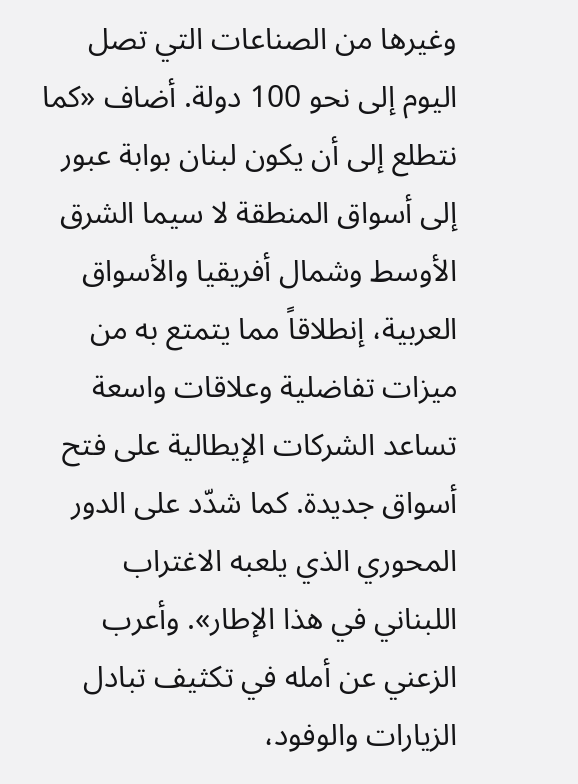وغيرها من الصناعات التي تصل اليوم إلى نحو 100 دولة. أضاف «كما نتطلع إلى أن يكون لبنان بوابة عبور إلى أسواق المنطقة لا سيما الشرق الأوسط وشمال أفريقيا والأسواق العربية، إنطلاقاً مما يتمتع به من ميزات تفاضلية وعلاقات واسعة تساعد الشركات الإيطالية على فتح أسواق جديدة. كما شدّد على الدور المحوري الذي يلعبه الاغتراب اللبناني في هذا الإطار». وأعرب الزعني عن أمله في تكثيف تبادل الزيارات والوفود،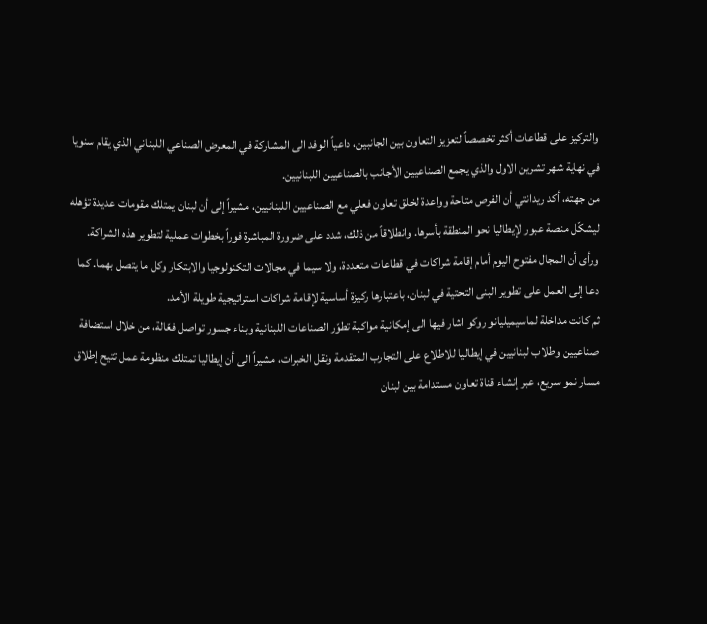والتركيز على قطاعات أكثر تخصصاً لتعزيز التعاون بين الجانبين، داعياً الوفد الى المشاركة في المعرض الصناعي اللبناني الذي يقام سنويا في نهاية شهر تشرين الاول والذي يجمع الصناعيين الأجانب بالصناعيين اللبنانيين.
من جهته، أكد ريدانتي أن الفرص متاحة وواعدة لخلق تعاون فعلي مع الصناعيين اللبنانيين، مشيراً إلى أن لبنان يمتلك مقومات عديدة تؤهله ليشكّل منصة عبور لإيطاليا نحو المنطقة بأسرها. وانطلاقاً من ذلك، شدد على ضرورة المباشرة فوراً بخطوات عملية لتطوير هذه الشراكة. ورأى أن المجال مفتوح اليوم أمام إقامة شراكات في قطاعات متعددة، ولا سيما في مجالات التكنولوجيا والابتكار وكل ما يتصل بهما. كما دعا إلى العمل على تطوير البنى التحتية في لبنان، باعتبارها ركيزة أساسية لإقامة شراكات استراتيجية طويلة الأمد.
ثم كانت مداخلة لماسيميليانو روكو اشار فيها الى إمكانية مواكبة تطوّر الصناعات اللبنانية وبناء جسور تواصل فعّالة، من خلال استضافة صناعيين وطلاب لبنانيين في إيطاليا للاطلاع على التجارب المتقدمة ونقل الخبرات، مشيراً الى أن إيطاليا تمتلك منظومة عمل تتيح إطلاق مسار نمو سريع، عبر إنشاء قناة تعاون مستدامة بين لبنان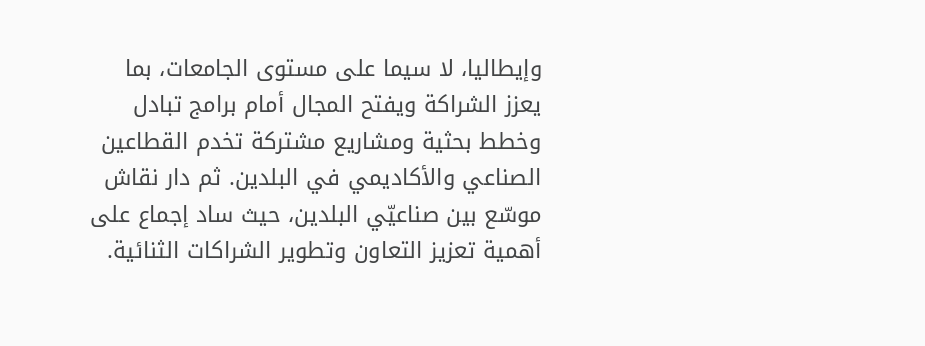وإيطاليا، لا سيما على مستوى الجامعات، بما يعزز الشراكة ويفتح المجال أمام برامج تبادل وخطط بحثية ومشاريع مشتركة تخدم القطاعين الصناعي والأكاديمي في البلدين. ثم دار نقاش موسّع بين صناعيّي البلدين، حيث ساد إجماع على أهمية تعزيز التعاون وتطوير الشراكات الثنائية.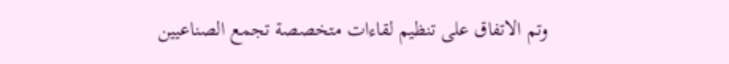وتم الاتفاق على تنظيم لقاءات متخصصة تجمع الصناعيين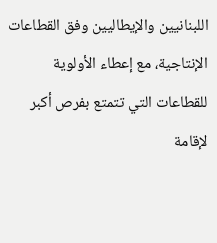اللبنانيين والإيطاليين وفق القطاعات الإنتاجية، مع إعطاء الأولوية للقطاعات التي تتمتع بفرص أكبر لإقامة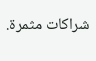شراكات مثمرة.